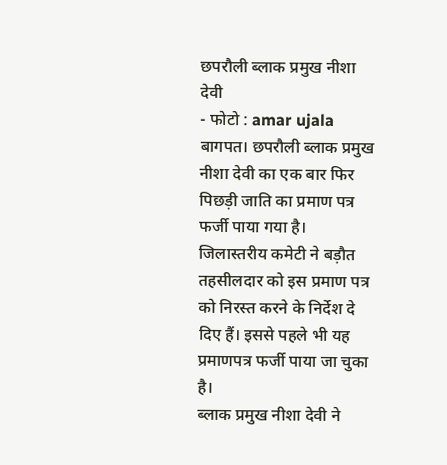छपरौली ब्लाक प्रमुख नीशा देवी
- फोटो : amar ujala
बागपत। छपरौली ब्लाक प्रमुख नीशा देवी का एक बार फिर पिछड़ी जाति का प्रमाण पत्र फर्जी पाया गया है। जिलास्तरीय कमेटी ने बड़ौत तहसीलदार को इस प्रमाण पत्र को निरस्त करने के निर्देश दे दिए हैं। इससे पहले भी यह प्रमाणपत्र फर्जी पाया जा चुका है।
ब्लाक प्रमुख नीशा देवी ने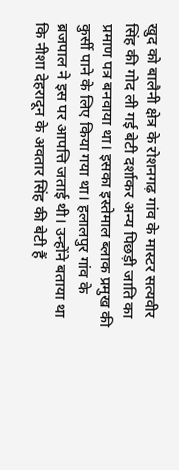खुद को बालैनी क्षेत्र के रोशनगढ़ गांव के मास्टर सत्यवीर सिंह की गोद ली गई बेटी दर्शाकर अन्य पिछड़ी जाति का प्रमाण पत्र बनवाया था। इसका इस्तेमाल ब्लाक प्रमुख की कुर्सी पाने के लिए किया गया था। हलालपुर गांव के ब्रजपाल ने इस पर आपत्ति जताई थी। उन्होंने बताया था कि नीशा देहरादून के अवतार सिंह की बेटी हैं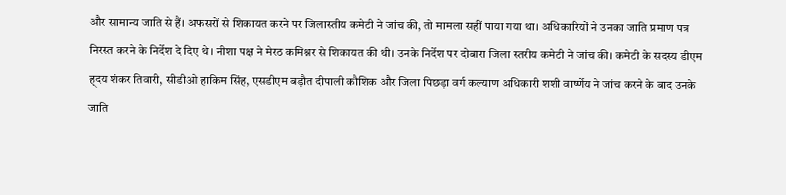और सामान्य जाति से हैं। अफसरों से शिकायत करने पर जिलास्तीय कमेटी ने जांच की, तो मामला सहीं पाया गया था। अधिकारियों ने उनका जाति प्रमाण पत्र निरस्त करने के निर्देश दे दिए थे। नीशा पक्ष ने मेरठ कमिश्नर से शिकायत की थी। उनके निर्देश पर दोबारा जिला स्तरीय कमेटी ने जांच की। कमेटी के सदस्य डीएम ह्दय शंकर तिवारी, सीडीओ हाकिम सिंह, एसडीएम बड़ौत दीपाली कौशिक और जिला पिछड़ा वर्ग कल्याण अधिकारी शशी वार्ष्णेय ने जांच करने के बाद उनके जाति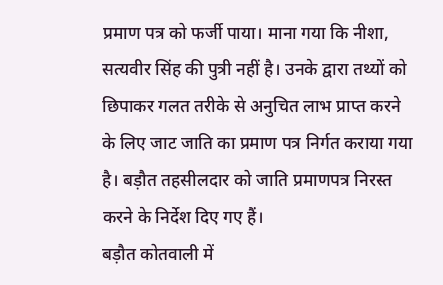प्रमाण पत्र को फर्जी पाया। माना गया कि नीशा, सत्यवीर सिंह की पुत्री नहीं है। उनके द्वारा तथ्यों को छिपाकर गलत तरीके से अनुचित लाभ प्राप्त करने के लिए जाट जाति का प्रमाण पत्र निर्गत कराया गया है। बड़ौत तहसीलदार को जाति प्रमाणपत्र निरस्त करने के निर्देश दिए गए हैं।
बड़ौत कोतवाली में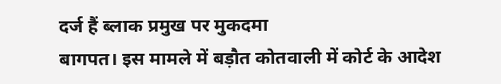दर्ज हैं ब्लाक प्रमुख पर मुकदमा
बागपत। इस मामले में बड़ौत कोतवाली में कोर्ट के आदेश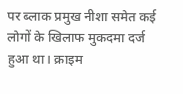पर ब्लाक प्रमुख नीशा समेत कई लोगों के खिलाफ मुकदमा दर्ज हुआ था। क्राइम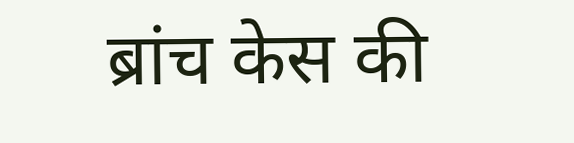ब्रांच केस की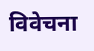विवेचना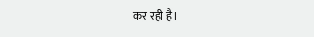कर रही है।